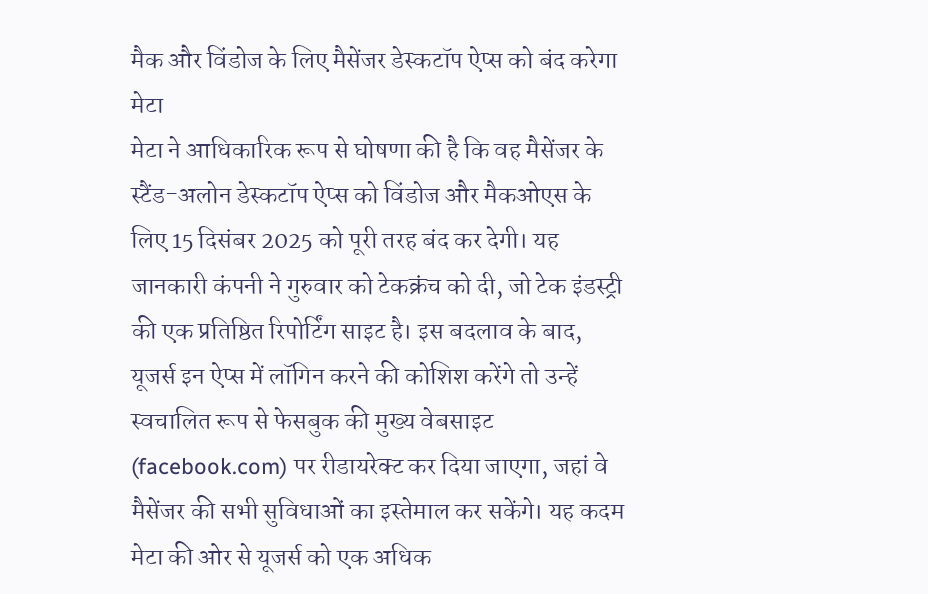मैक और विंडोज के लिए मैसेंजर डेस्कटॉप ऐप्स को बंद करेगा मेटा
मेटा ने आधिकारिक रूप से घोषणा की है कि वह मैसेंजर के स्टैंड-अलोन डेस्कटॉप ऐप्स को विंडोज और मैकओएस के लिए 15 दिसंबर 2025 को पूरी तरह बंद कर देगी। यह जानकारी कंपनी ने गुरुवार को टेकक्रंच को दी, जो टेक इंडस्ट्री की एक प्रतिष्ठित रिपोर्टिंग साइट है। इस बदलाव के बाद, यूजर्स इन ऐप्स में लॉगिन करने की कोशिश करेंगे तो उन्हें स्वचालित रूप से फेसबुक की मुख्य वेबसाइट (facebook.com) पर रीडायरेक्ट कर दिया जाएगा, जहां वे मैसेंजर की सभी सुविधाओं का इस्तेमाल कर सकेंगे। यह कदम मेटा की ओर से यूजर्स को एक अधिक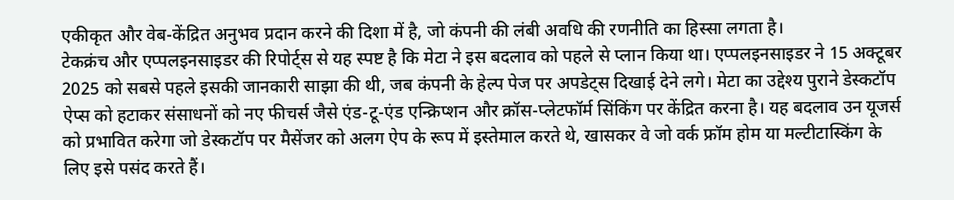एकीकृत और वेब-केंद्रित अनुभव प्रदान करने की दिशा में है, जो कंपनी की लंबी अवधि की रणनीति का हिस्सा लगता है।
टेकक्रंच और एप्पलइनसाइडर की रिपोर्ट्स से यह स्पष्ट है कि मेटा ने इस बदलाव को पहले से प्लान किया था। एप्पलइनसाइडर ने 15 अक्टूबर 2025 को सबसे पहले इसकी जानकारी साझा की थी, जब कंपनी के हेल्प पेज पर अपडेट्स दिखाई देने लगे। मेटा का उद्देश्य पुराने डेस्कटॉप ऐप्स को हटाकर संसाधनों को नए फीचर्स जैसे एंड-टू-एंड एन्क्रिप्शन और क्रॉस-प्लेटफॉर्म सिंकिंग पर केंद्रित करना है। यह बदलाव उन यूजर्स को प्रभावित करेगा जो डेस्कटॉप पर मैसेंजर को अलग ऐप के रूप में इस्तेमाल करते थे, खासकर वे जो वर्क फ्रॉम होम या मल्टीटास्किंग के लिए इसे पसंद करते हैं।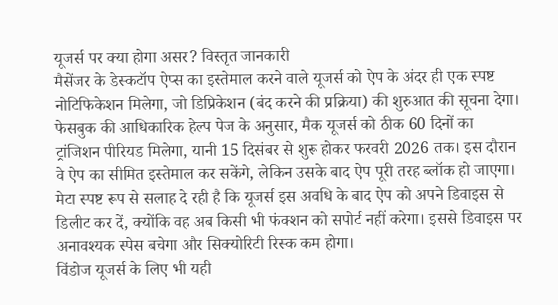यूजर्स पर क्या होगा असर? विस्तृत जानकारी
मैसेंजर के डेस्कटॉप ऐप्स का इस्तेमाल करने वाले यूजर्स को ऐप के अंदर ही एक स्पष्ट नोटिफिकेशन मिलेगा, जो डिप्रिकेशन (बंद करने की प्रक्रिया) की शुरुआत की सूचना देगा। फेसबुक की आधिकारिक हेल्प पेज के अनुसार, मैक यूजर्स को ठीक 60 दिनों का ट्रांजिशन पीरियड मिलेगा, यानी 15 दिसंबर से शुरू होकर फरवरी 2026 तक। इस दौरान वे ऐप का सीमित इस्तेमाल कर सकेंगे, लेकिन उसके बाद ऐप पूरी तरह ब्लॉक हो जाएगा। मेटा स्पष्ट रूप से सलाह दे रही है कि यूजर्स इस अवधि के बाद ऐप को अपने डिवाइस से डिलीट कर दें, क्योंकि वह अब किसी भी फंक्शन को सपोर्ट नहीं करेगा। इससे डिवाइस पर अनावश्यक स्पेस बचेगा और सिक्योरिटी रिस्क कम होगा।
विंडोज यूजर्स के लिए भी यही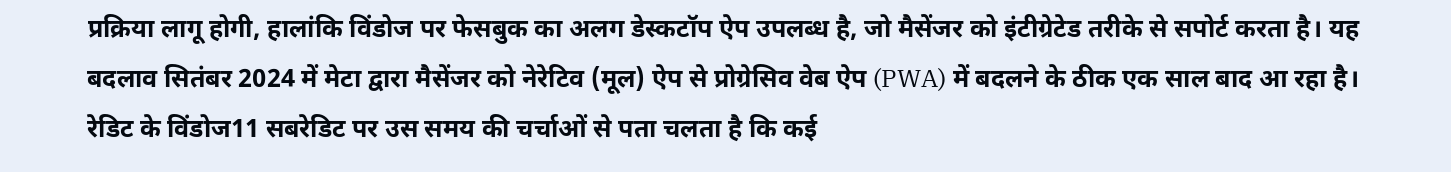प्रक्रिया लागू होगी, हालांकि विंडोज पर फेसबुक का अलग डेस्कटॉप ऐप उपलब्ध है, जो मैसेंजर को इंटीग्रेटेड तरीके से सपोर्ट करता है। यह बदलाव सितंबर 2024 में मेटा द्वारा मैसेंजर को नेरेटिव (मूल) ऐप से प्रोग्रेसिव वेब ऐप (PWA) में बदलने के ठीक एक साल बाद आ रहा है। रेडिट के विंडोज11 सबरेडिट पर उस समय की चर्चाओं से पता चलता है कि कई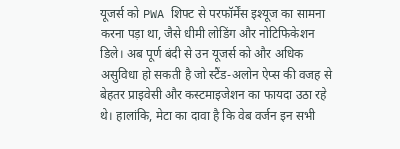यूजर्स को PWA शिफ्ट से परफॉर्मेंस इश्यूज का सामना करना पड़ा था, जैसे धीमी लोडिंग और नोटिफिकेशन डिले। अब पूर्ण बंदी से उन यूजर्स को और अधिक असुविधा हो सकती है जो स्टैंड-अलोन ऐप्स की वजह से बेहतर प्राइवेसी और कस्टमाइजेशन का फायदा उठा रहे थे। हालांकि, मेटा का दावा है कि वेब वर्जन इन सभी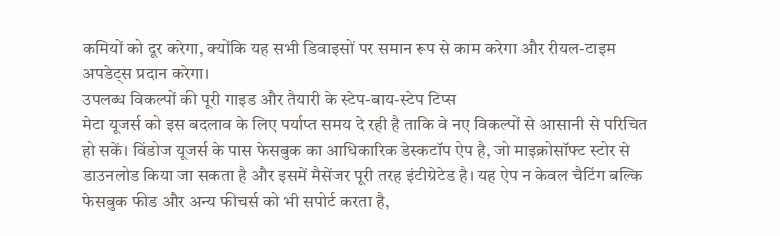कमियों को दूर करेगा, क्योंकि यह सभी डिवाइसों पर समान रूप से काम करेगा और रीयल-टाइम अपडेट्स प्रदान करेगा।
उपलब्ध विकल्पों की पूरी गाइड और तैयारी के स्टेप-बाय-स्टेप टिप्स
मेटा यूजर्स को इस बदलाव के लिए पर्याप्त समय दे रही है ताकि वे नए विकल्पों से आसानी से परिचित हो सकें। विंडोज यूजर्स के पास फेसबुक का आधिकारिक डेस्कटॉप ऐप है, जो माइक्रोसॉफ्ट स्टोर से डाउनलोड किया जा सकता है और इसमें मैसेंजर पूरी तरह इंटीग्रेटेड है। यह ऐप न केवल चैटिंग बल्कि फेसबुक फीड और अन्य फीचर्स को भी सपोर्ट करता है,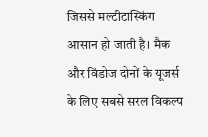जिससे मल्टीटास्किंग आसान हो जाती है। मैक और विंडोज दोनों के यूजर्स के लिए सबसे सरल विकल्प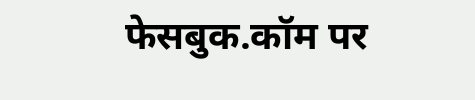फेसबुक.कॉम पर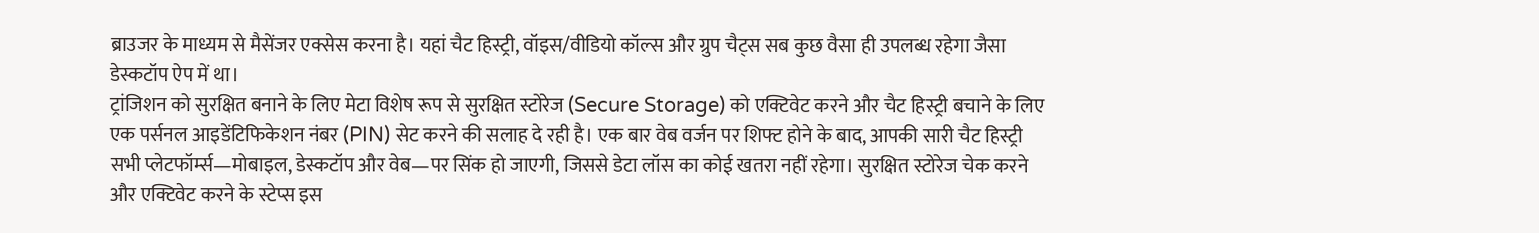ब्राउजर के माध्यम से मैसेंजर एक्सेस करना है। यहां चैट हिस्ट्री, वॉइस/वीडियो कॉल्स और ग्रुप चैट्स सब कुछ वैसा ही उपलब्ध रहेगा जैसा डेस्कटॉप ऐप में था।
ट्रांजिशन को सुरक्षित बनाने के लिए मेटा विशेष रूप से सुरक्षित स्टोरेज (Secure Storage) को एक्टिवेट करने और चैट हिस्ट्री बचाने के लिए एक पर्सनल आइडेंटिफिकेशन नंबर (PIN) सेट करने की सलाह दे रही है। एक बार वेब वर्जन पर शिफ्ट होने के बाद, आपकी सारी चैट हिस्ट्री सभी प्लेटफॉर्म्स—मोबाइल, डेस्कटॉप और वेब—पर सिंक हो जाएगी, जिससे डेटा लॉस का कोई खतरा नहीं रहेगा। सुरक्षित स्टोरेज चेक करने और एक्टिवेट करने के स्टेप्स इस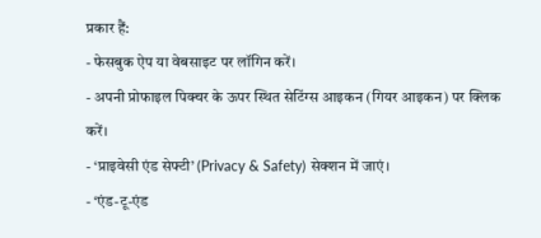प्रकार हैं:
- फेसबुक ऐप या वेबसाइट पर लॉगिन करें।
- अपनी प्रोफाइल पिक्चर के ऊपर स्थित सेटिंग्स आइकन (गियर आइकन) पर क्लिक करें।
- ‘प्राइवेसी एंड सेफ्टी’ (Privacy & Safety) सेक्शन में जाएं।
- ‘एंड-टू-एंड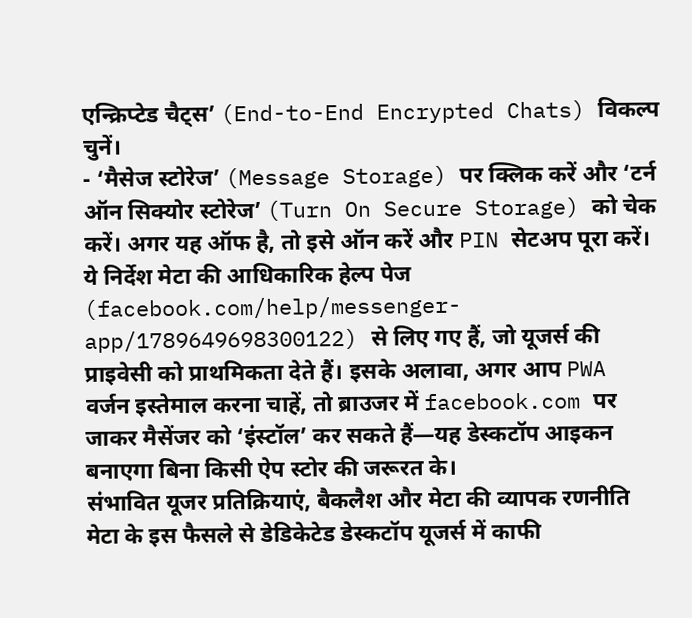एन्क्रिप्टेड चैट्स’ (End-to-End Encrypted Chats) विकल्प चुनें।
- ‘मैसेज स्टोरेज’ (Message Storage) पर क्लिक करें और ‘टर्न ऑन सिक्योर स्टोरेज’ (Turn On Secure Storage) को चेक करें। अगर यह ऑफ है, तो इसे ऑन करें और PIN सेटअप पूरा करें।
ये निर्देश मेटा की आधिकारिक हेल्प पेज (facebook.com/help/messenger-app/1789649698300122) से लिए गए हैं, जो यूजर्स की प्राइवेसी को प्राथमिकता देते हैं। इसके अलावा, अगर आप PWA वर्जन इस्तेमाल करना चाहें, तो ब्राउजर में facebook.com पर जाकर मैसेंजर को ‘इंस्टॉल’ कर सकते हैं—यह डेस्कटॉप आइकन बनाएगा बिना किसी ऐप स्टोर की जरूरत के।
संभावित यूजर प्रतिक्रियाएं, बैकलैश और मेटा की व्यापक रणनीति
मेटा के इस फैसले से डेडिकेटेड डेस्कटॉप यूजर्स में काफी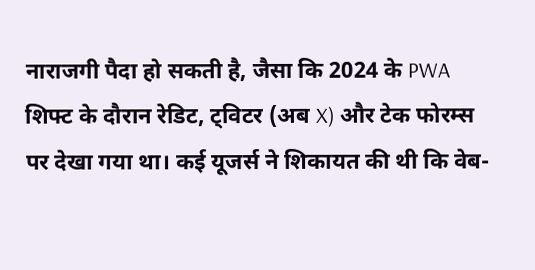नाराजगी पैदा हो सकती है, जैसा कि 2024 के PWA शिफ्ट के दौरान रेडिट, ट्विटर (अब X) और टेक फोरम्स पर देखा गया था। कई यूजर्स ने शिकायत की थी कि वेब-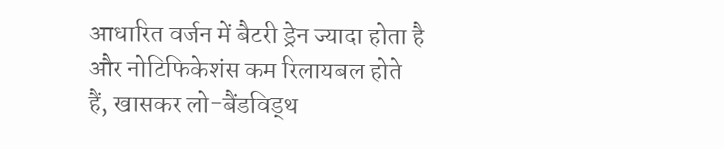आधारित वर्जन में बैटरी ड्रेन ज्यादा होता है और नोटिफिकेशंस कम रिलायबल होते हैं, खासकर लो-बैंडविड्थ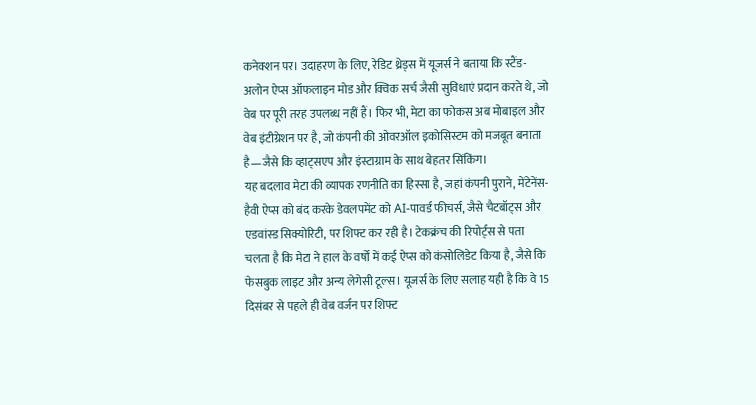कनेक्शन पर। उदाहरण के लिए, रेडिट थ्रेड्स में यूजर्स ने बताया कि स्टैंड-अलोन ऐप्स ऑफलाइन मोड और क्विक सर्च जैसी सुविधाएं प्रदान करते थे, जो वेब पर पूरी तरह उपलब्ध नहीं हैं। फिर भी, मेटा का फोकस अब मोबाइल और वेब इंटीग्रेशन पर है, जो कंपनी की ओवरऑल इकोसिस्टम को मजबूत बनाता है—जैसे कि व्हाट्सएप और इंस्टाग्राम के साथ बेहतर सिंकिंग।
यह बदलाव मेटा की व्यापक रणनीति का हिस्सा है, जहां कंपनी पुराने, मेंटेनेंस-हैवी ऐप्स को बंद करके डेवलपमेंट को AI-पावर्ड फीचर्स, जैसे चैटबॉट्स और एडवांस्ड सिक्योरिटी, पर शिफ्ट कर रही है। टेकक्रंच की रिपोर्ट्स से पता चलता है कि मेटा ने हाल के वर्षों में कई ऐप्स को कंसोलिडेट किया है, जैसे कि फेसबुक लाइट और अन्य लेगेसी टूल्स। यूजर्स के लिए सलाह यही है कि वे 15 दिसंबर से पहले ही वेब वर्जन पर शिफ्ट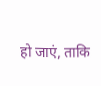हो जाएं, ताकि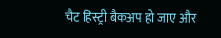चैट हिस्ट्री बैकअप हो जाए और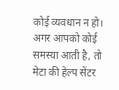कोई व्यवधान न हो। अगर आपको कोई समस्या आती है, तो मेटा की हेल्प सेंटर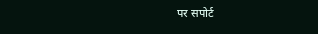पर सपोर्ट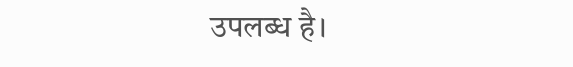उपलब्ध है।